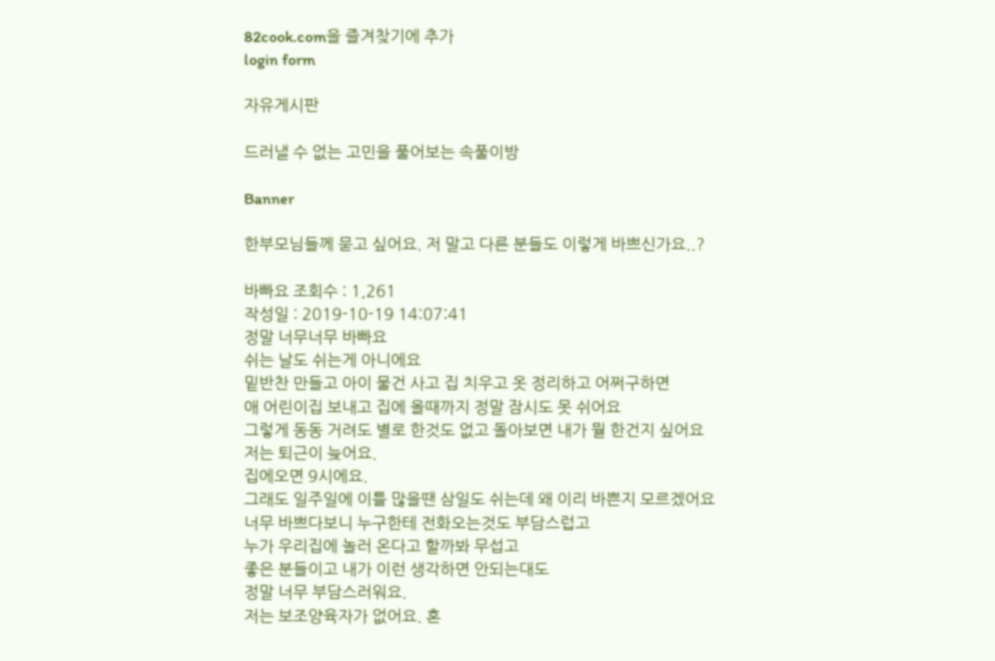82cook.com을 즐겨찾기에 추가
login form

자유게시판

드러낼 수 없는 고민을 풀어보는 속풀이방

Banner

한부모님들께 묻고 싶어요. 저 말고 다른 분들도 이렇게 바쁘신가요..?

바빠요 조회수 : 1,261
작성일 : 2019-10-19 14:07:41
정말 너무너무 바빠요
쉬는 날도 쉬는게 아니에요
밑반찬 만들고 아이 물건 사고 집 치우고 옷 정리하고 어쩌구하면
애 어린이집 보내고 집에 올때까지 정말 잠시도 못 쉬어요
그렇게 동동 거려도 별로 한것도 없고 돌아보면 내가 뭘 한건지 싶어요
저는 퇴근이 늦어요.
집에오면 9시에요.
그래도 일주일에 이틀 많을땐 삼일도 쉬는데 왜 이리 바쁜지 모르겠어요
너무 바쁘다보니 누구한테 전화오는것도 부담스럽고
누가 우리집에 놀러 온다고 할까봐 무섭고
좋은 분들이고 내가 이런 생각하면 안되는대도
정말 너무 부담스러워요.
저는 보조양육자가 없어요. 혼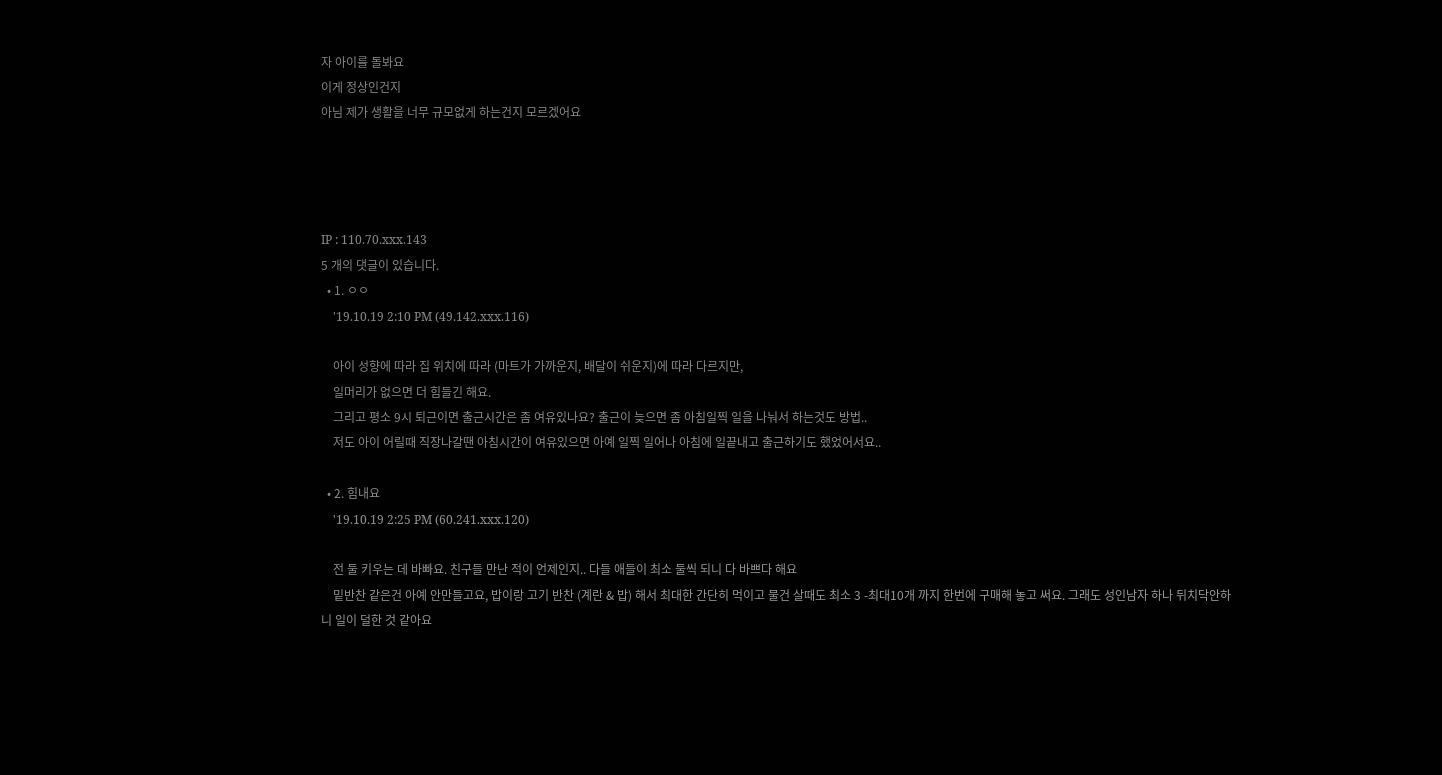자 아이를 돌봐요
이게 정상인건지
아님 제가 생활을 너무 규모없게 하는건지 모르겠어요




IP : 110.70.xxx.143
5 개의 댓글이 있습니다.
  • 1. ㅇㅇ
    '19.10.19 2:10 PM (49.142.xxx.116)

    아이 성향에 따라 집 위치에 따라 (마트가 가까운지, 배달이 쉬운지)에 따라 다르지만,
    일머리가 없으면 더 힘들긴 해요.
    그리고 평소 9시 퇴근이면 출근시간은 좀 여유있나요? 출근이 늦으면 좀 아침일찍 일을 나눠서 하는것도 방법..
    저도 아이 어릴때 직장나갈땐 아침시간이 여유있으면 아예 일찍 일어나 아침에 일끝내고 출근하기도 했었어서요..

  • 2. 힘내요
    '19.10.19 2:25 PM (60.241.xxx.120)

    전 둘 키우는 데 바빠요. 친구들 만난 적이 언제인지.. 다들 애들이 최소 둘씩 되니 다 바쁘다 해요
    밑반찬 같은건 아예 안만들고요, 밥이랑 고기 반찬 (계란 & 밥) 해서 최대한 간단히 먹이고 물건 살때도 최소 3 -최대10개 까지 한번에 구매해 놓고 써요. 그래도 성인남자 하나 뒤치닥안하니 일이 덜한 것 같아요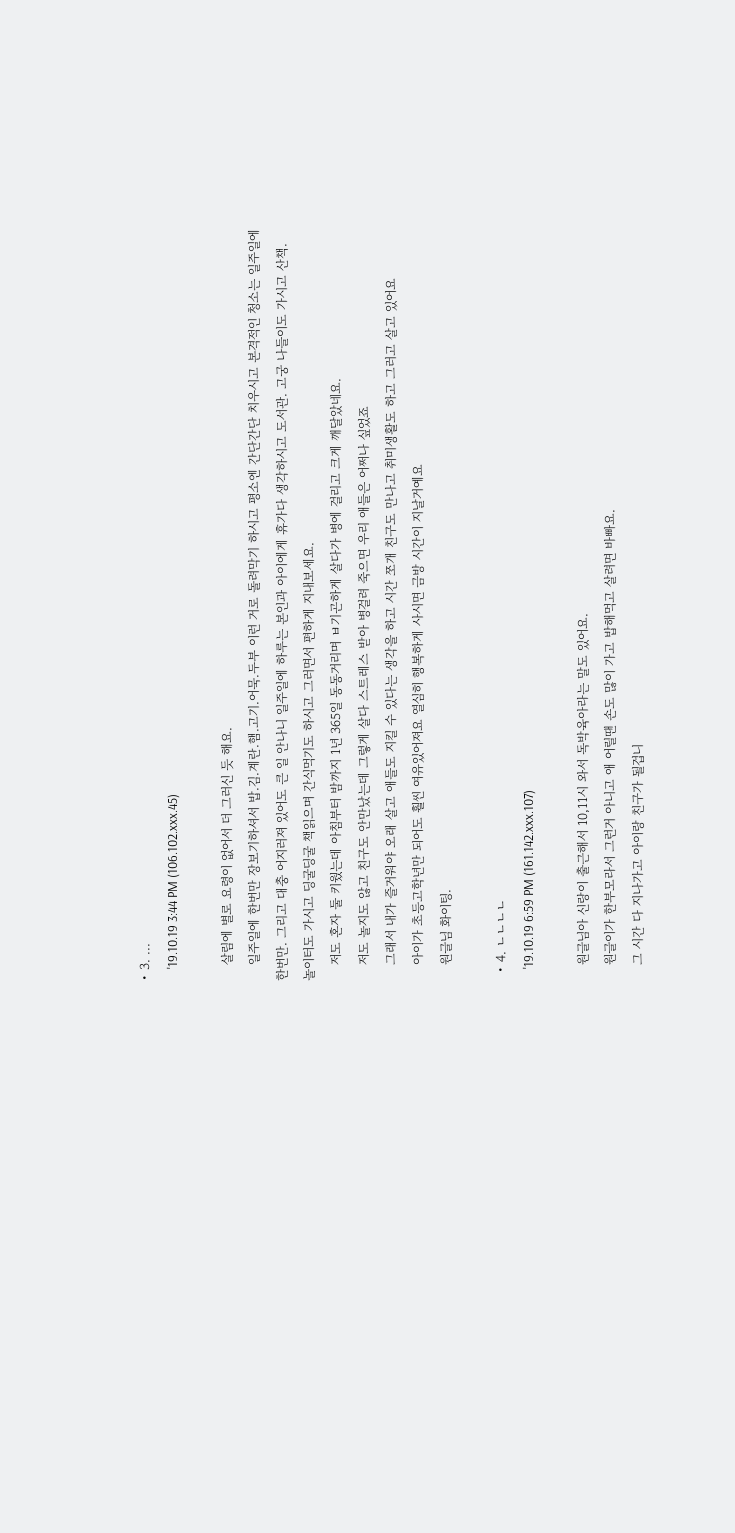• 3. ...
    '19.10.19 3:44 PM (106.102.xxx.45)

    살림에 별로 요령이 없어서 더 그러신 듯 해요.
    일주일에 한번만 장보기하셔서 밥.김.계란.햄.고기.어묵.두부 이런 거로 돌려막기 하시고 평소엔 간단간단 치우시고 본격적인 청소는 일주일에 한번만. 그리고 대충 어지러져 있어도 큰 일 안나니 일주일에 하루는 본인과 아이에게 휴가다 생각하시고 도서관. 고궁 나들이도 가시고 산책. 놀이터도 가시고 딩굴딩굴 책읽으며 간식먹기도 하시고 그러면서 편하게 지내보세요.
    저도 혼자 둘 키웠는데 아침부터 밤까지 1년 365일 동동거리며 ㅂ기곤하게 살다가 병에 걸리고 크게 깨달았네요.
    저도 놀지도 않고 친구도 안만났는데 그렇게 살다 스트레스 받아 병걸려 죽으면 우리 애들은 어쩌나 싶었죠
    그래서 내가 즐거워야 오래 살고 애들도 지킬 수 있다는 생각을 하고 시간 쪼개 친구도 만나고 취미생활도 하고 그러고 살고 있어요
    아이가 초등고학년만 되어도 훨씬 여유있어져요 열심히 행복하게 사시면 금방 시간이 지날거예요
    원글님 화이팅.

  • 4. ㄴㄴㄴㄴ
    '19.10.19 6:59 PM (161.142.xxx.107)

    원글님아 신랑이 출근해서 10,11시 와서 독박육아라는 말도 있어요.
    원글이가 한부모라서 그런거 아니고 애 어릴땐 손도 많이 가고 밥해먹고 살려면 바빠요.
    그 시간 다 지나가고 아이랑 친구가 될겁니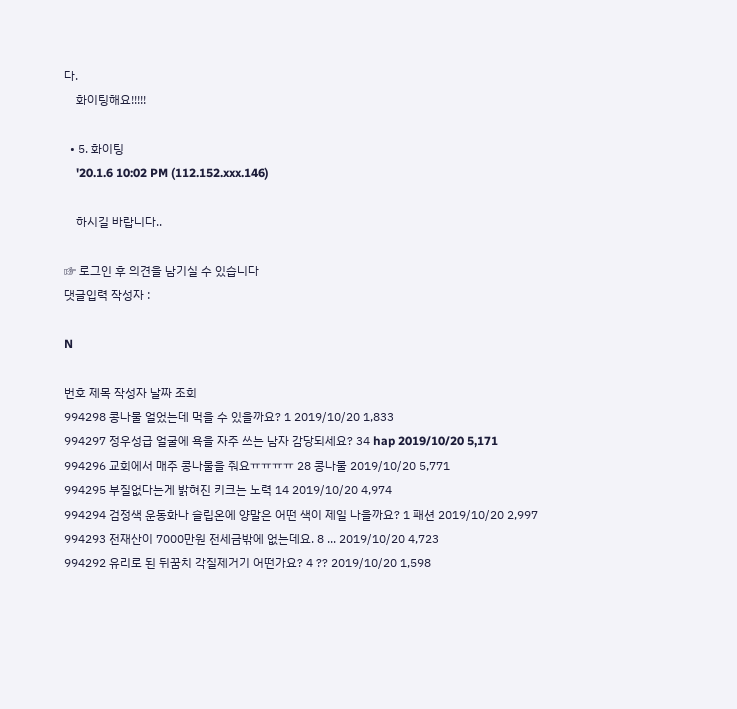다.
    화이팅해요!!!!!

  • 5. 화이팅
    '20.1.6 10:02 PM (112.152.xxx.146)

    하시길 바랍니다..

☞ 로그인 후 의견을 남기실 수 있습니다
댓글입력 작성자 :

N

번호 제목 작성자 날짜 조회
994298 콩나물 얼었는데 먹을 수 있을까요? 1 2019/10/20 1,833
994297 정우성급 얼굴에 욕을 자주 쓰는 남자 감당되세요? 34 hap 2019/10/20 5,171
994296 교회에서 매주 콩나물을 줘요ㅠㅠㅠㅠ 28 콩나물 2019/10/20 5,771
994295 부질없다는게 밝혀진 키크는 노력 14 2019/10/20 4,974
994294 검정색 운동화나 슬립온에 양말은 어떤 색이 제일 나을까요? 1 패션 2019/10/20 2,997
994293 전재산이 7000만원 전세금밖에 없는데요. 8 ... 2019/10/20 4,723
994292 유리로 된 뒤꿈치 각질제거기 어떤가요? 4 ?? 2019/10/20 1,598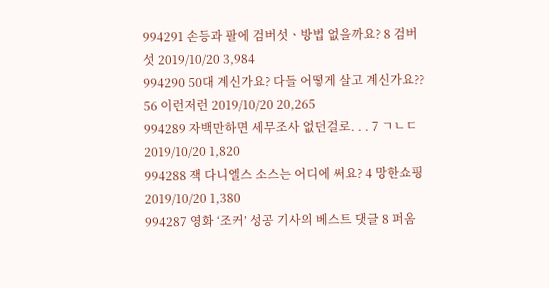994291 손등과 팔에 검버섯ㆍ방법 없을까요? 8 검버섯 2019/10/20 3,984
994290 50대 계신가요? 다들 어떻게 살고 계신가요?? 56 이런저런 2019/10/20 20,265
994289 자백만하면 세무조사 없던걸로. . . 7 ㄱㄴㄷ 2019/10/20 1,820
994288 잭 다니엘스 소스는 어디에 써요? 4 망한쇼핑 2019/10/20 1,380
994287 영화 ‘조커’ 성공 기사의 베스트 댓글 8 퍼옴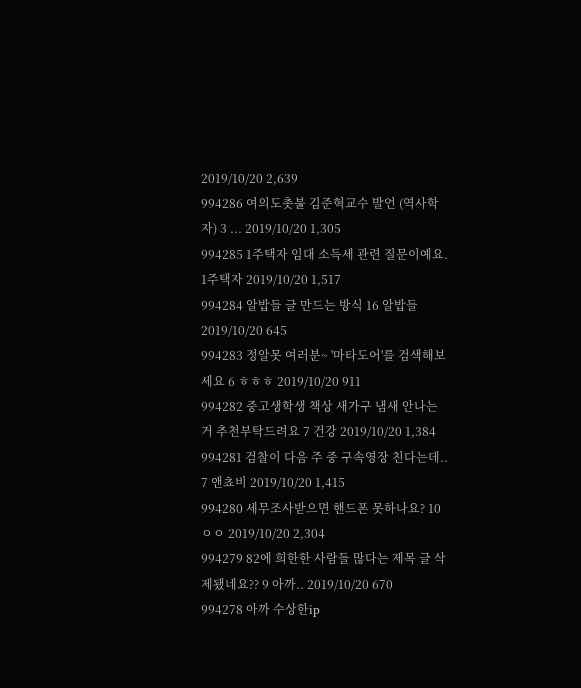2019/10/20 2,639
994286 여의도촛불 김준혁교수 발언 (역사학자) 3 ... 2019/10/20 1,305
994285 1주택자 임대 소득세 관련 질문이예요. 1주택자 2019/10/20 1,517
994284 알밥들 글 만드는 방식 16 알밥들 2019/10/20 645
994283 정알못 여러분~ '마타도어'를 검색해보세요 6 ㅎㅎㅎ 2019/10/20 911
994282 중고생학생 책상 새가구 냄새 안나는거 추천부탁드려요 7 건강 2019/10/20 1,384
994281 검찰이 다음 주 중 구속영장 친다는데.. 7 앤쵸비 2019/10/20 1,415
994280 세무조사받으면 핸드폰 못하나요? 10 ㅇㅇ 2019/10/20 2,304
994279 82에 희한한 사람들 많다는 제목 글 삭제됐네요?? 9 아까.. 2019/10/20 670
994278 아까 수상한ip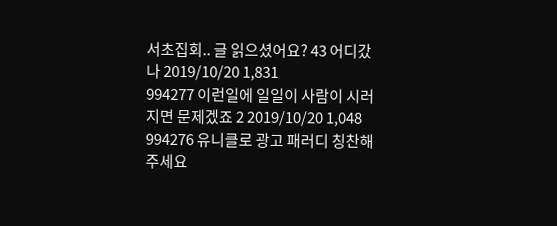서초집회.. 글 읽으셨어요? 43 어디갔나 2019/10/20 1,831
994277 이런일에 일일이 사람이 시러지면 문제겠죠 2 2019/10/20 1,048
994276 유니클로 광고 패러디 칭찬해주세요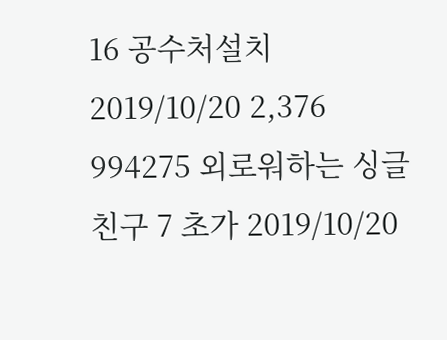16 공수처설치 2019/10/20 2,376
994275 외로워하는 싱글 친구 7 초가 2019/10/20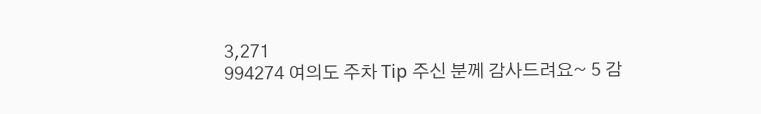3,271
994274 여의도 주차 Tip 주신 분께 감사드려요~ 5 감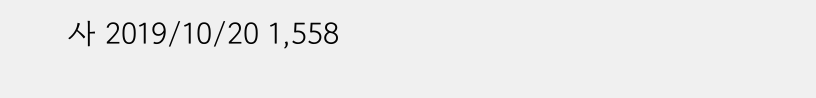사 2019/10/20 1,558